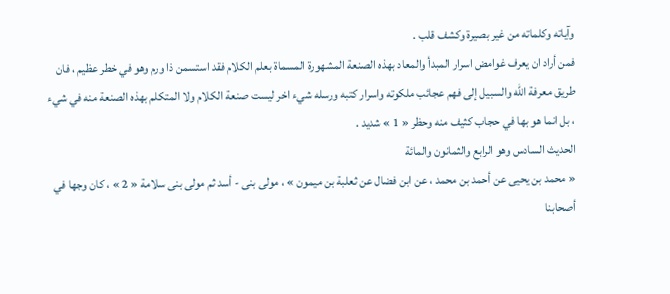وآياته وكلماته من غير بصيرة وكشف قلب .
فمن أراد ان يعرف غوامض اسرار المبدأ والمعاد بهذه الصنعة المشهورة المسماة بعلم الكلام فقد استسمن ذا ورم وهو في خطر عظيم ، فان طريق معرفة اللّه والسبيل إلى فهم عجائب ملكوته واسرار كتبه ورسله شيء اخر ليست صنعة الكلام ولا المتكلم بهذه الصنعة منه في شيء ، بل انما هو بها في حجاب كثيف منه وحظر « 1 » شديد .
الحديث السادس وهو الرابع والثمانون والمائة
« محمد بن يحيى عن أحمد بن محمد ، عن ابن فضال عن ثعلبة بن ميمون » ، مولى بنى - أسد ثم مولى بنى سلامة « 2 » ، كان وجها في أصحابنا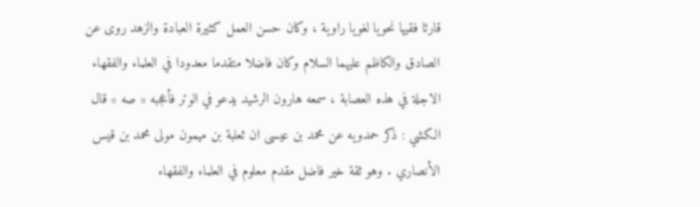قارئا فقيها نحويا لغويا راوية ، وكان حسن العمل كثيرة العبادة والزهد روى عن الصادق والكاظم عليهما السلام وكان فاضلا متقدما معدودا في العلماء والفقهاء الاجلة في هذه العصابة ، سمعه هارون الرشيد يدعو في الوتر فأعجبه « صه » قال الكشي : ذكر حمدويه عن محمد بن عيسى ان ثعلبة بن ميمون مولى محمد بن قيس الأنصاري . وهو ثقة خير فاضل مقدم معلوم في العلماء والفقهاء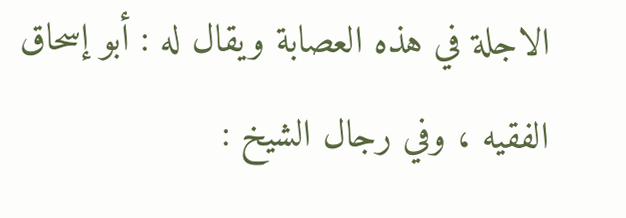الاجلة في هذه العصابة ويقال له : أبو إسحاق الفقيه ، وفي رجال الشيخ :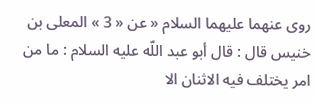روى عنهما عليهما السلام « عن « 3 » المعلى بن خنيس قال : قال أبو عبد اللّه عليه السلام : ما من امر يختلف فيه الاثنان الا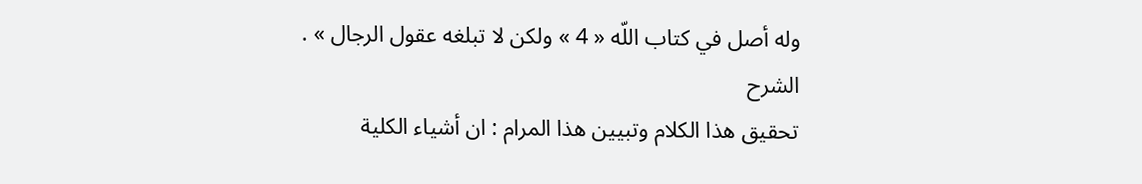وله أصل في كتاب اللّه « 4 » ولكن لا تبلغه عقول الرجال » .
الشرح
تحقيق هذا الكلام وتبيين هذا المرام : ان أشياء الكلية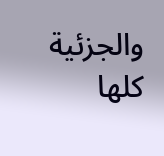والجزئية كلها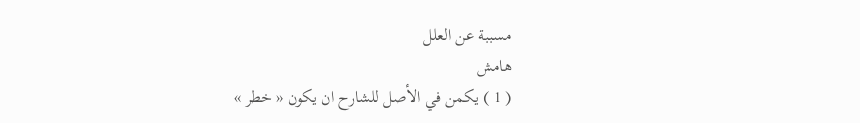مسببة عن العلل
هامش
( 1 ) يكمن في الأصل للشارح ان يكون « خطر »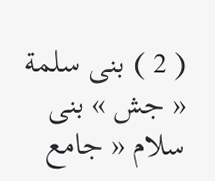( 2 ) بنى سلمة « جش » بنى سلام « جامع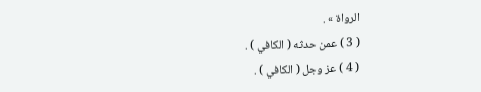الرواة » .
( 3 ) عمن حدثه ( الكافي ) .
( 4 ) عز وجل ( الكافي ) .